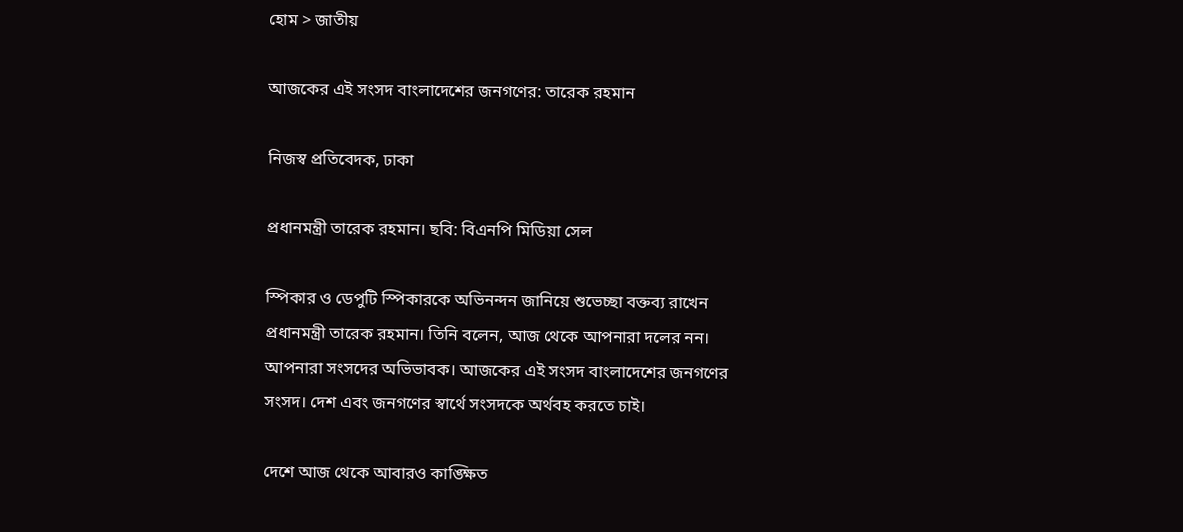হোম > জাতীয়

আজকের এই সংসদ বাংলাদেশের জনগণের: তারেক রহমান

নিজস্ব প্রতিবেদক, ঢাকা

প্রধানমন্ত্রী তারেক রহমান। ছবি: বিএনপি মিডিয়া সেল

স্পিকার ও ডেপুটি স্পিকারকে অভিনন্দন জানিয়ে শুভেচ্ছা বক্তব্য রাখেন প্রধানমন্ত্রী তারেক রহমান। তিনি বলেন, আজ থেকে আপনারা দলের নন। আপনারা সংসদের অভিভাবক। আজকের এই সংসদ বাংলাদেশের জনগণের সংসদ। দেশ এবং জনগণের স্বার্থে সংসদকে অর্থবহ করতে চাই।

দেশে আজ থেকে আবারও কাঙ্ক্ষিত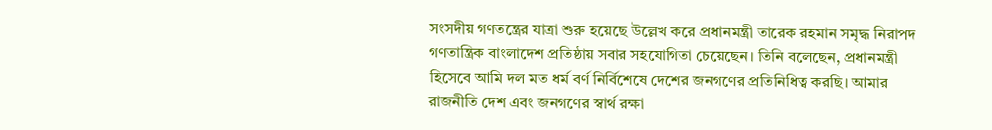সংসদীয় গণতন্ত্রের যাত্রা শুরু হয়েছে উল্লেখ করে প্রধানমন্ত্রী তারেক রহমান সমৃদ্ধ নিরাপদ গণতান্ত্রিক বাংলাদেশ প্রতিষ্ঠায় সবার সহযোগিতা চেয়েছেন। তিনি বলেছেন, প্রধানমন্ত্রী হিসেবে আমি দল মত ধর্ম বর্ণ নির্বিশেষে দেশের জনগণের প্রতিনিধিত্ব করছি। আমার রাজনীতি দেশ এবং জনগণের স্বার্থ রক্ষা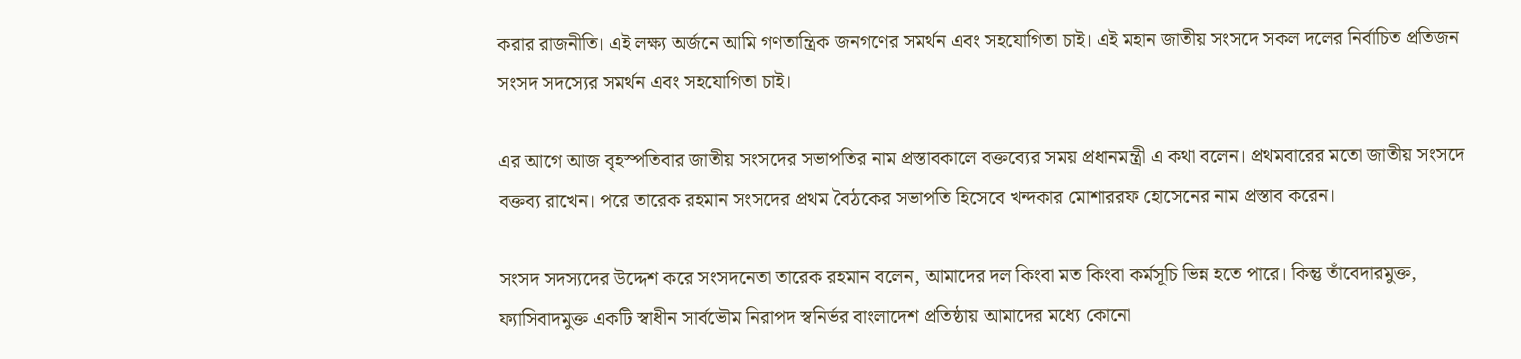করার রাজনীতি। এই লক্ষ্য অর্জনে আমি গণতান্ত্রিক জনগণের সমর্থন এবং সহযোগিতা চাই। এই মহান জাতীয় সংসদে সকল দলের নির্বাচিত প্রতিজন সংসদ সদস্যের সমর্থন এবং সহযোগিতা চাই।

এর আগে আজ বৃহস্পতিবার জাতীয় সংসদের সভাপতির নাম প্রস্তাবকালে বক্তব্যের সময় প্রধানমন্ত্রী এ কথা বলেন। প্রথমবারের মতো জাতীয় সংসদে বক্তব্য রাখেন। পরে তারেক রহমান সংসদের প্রথম বৈঠকের সভাপতি হিসেবে খন্দকার মোশাররফ হোসেনের নাম প্রস্তাব করেন।

সংসদ সদস্যদের উদ্দেশ করে সংসদনেতা তারেক রহমান বলেন, আমাদের দল কিংবা মত কিংবা কর্মসূচি ভিন্ন হতে পারে। কিন্তু তাঁবেদারমুক্ত, ফ্যাসিবাদমুক্ত একটি স্বাধীন সার্বভৌম নিরাপদ স্বনির্ভর বাংলাদেশ প্রতিষ্ঠায় আমাদের মধ্যে কোনো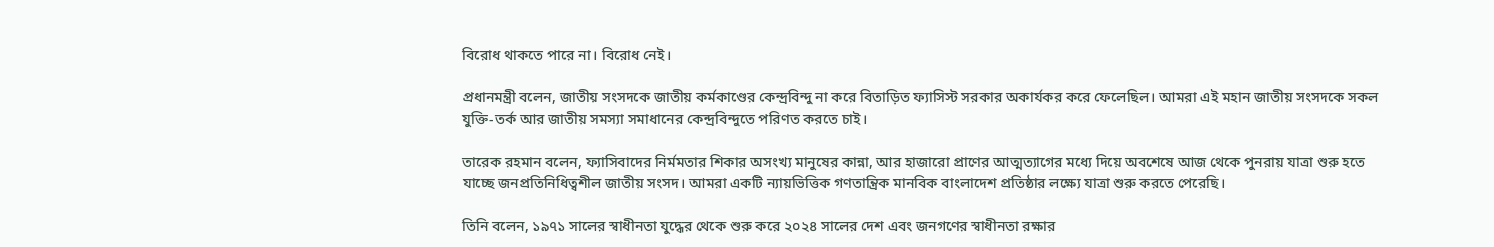বিরোধ থাকতে পারে না। বিরোধ নেই।

প্রধানমন্ত্রী বলেন, জাতীয় সংসদকে জাতীয় কর্মকাণ্ডের কেন্দ্রবিন্দু না করে বিতাড়িত ফ্যাসিস্ট সরকার অকার্যকর করে ফেলেছিল। আমরা এই মহান জাতীয় সংসদকে সকল যুক্তি-তর্ক আর জাতীয় সমস্যা সমাধানের কেন্দ্রবিন্দুতে পরিণত করতে চাই।

তারেক রহমান বলেন, ফ্যাসিবাদের নির্মমতার শিকার অসংখ্য মানুষের কান্না, আর হাজারো প্রাণের আত্মত্যাগের মধ্যে দিয়ে অবশেষে আজ থেকে পুনরায় যাত্রা শুরু হতে যাচ্ছে জনপ্রতিনিধিত্বশীল জাতীয় সংসদ। আমরা একটি ন্যায়ভিত্তিক গণতান্ত্রিক মানবিক বাংলাদেশ প্রতিষ্ঠার লক্ষ্যে যাত্রা শুরু করতে পেরেছি।

তিনি বলেন, ১৯৭১ সালের স্বাধীনতা যুদ্ধের থেকে শুরু করে ২০২৪ সালের দেশ এবং জনগণের স্বাধীনতা রক্ষার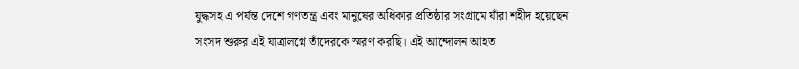যুদ্ধসহ এ পর্যন্ত দেশে গণতন্ত্র এবং মানুষের অধিকার প্রতিষ্ঠার সংগ্রামে যাঁরা শহীদ হয়েছেন সংসদ শুরুর এই যাত্রালগ্নে তাঁদেরকে স্মরণ করছি। এই আন্দোলন আহত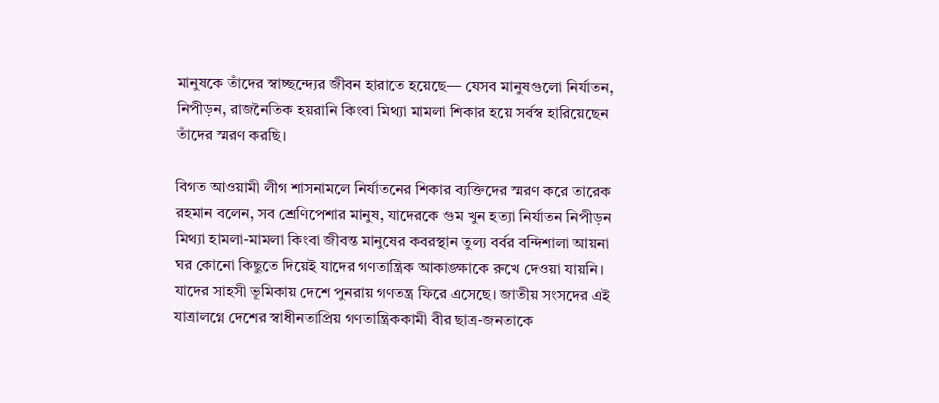মানুষকে তাঁদের স্বাচ্ছন্দ্যের জীবন হারাতে হয়েছে— যেসব মানুষগুলো নির্যাতন, নিপীড়ন, রাজনৈতিক হয়রানি কিংবা মিথ্যা মামলা শিকার হয়ে সর্বস্ব হারিয়েছেন তাঁদের স্মরণ করছি।

বিগত আওয়ামী লীগ শাসনামলে নির্যাতনের শিকার ব্যক্তিদের স্মরণ করে তারেক রহমান বলেন, সব শ্রেণিপেশার মানুষ, যাদেরকে গুম খুন হত্যা নির্যাতন নিপীড়ন মিথ্যা হামলা-মামলা কিংবা জীবন্ত মানুষের কবরস্থান তুল্য বর্বর বন্দিশালা আয়না ঘর কোনো কিছুতে দিয়েই যাদের গণতান্ত্রিক আকাঙ্ক্ষাকে রুখে দেওয়া যায়নি। যাদের সাহসী ভূমিকায় দেশে পুনরায় গণতন্ত্র ফিরে এসেছে। জাতীয় সংসদের এই যাত্রালগ্নে দেশের স্বাধীনতাপ্রিয় গণতান্ত্রিককামী বীর ছাত্র-জনতাকে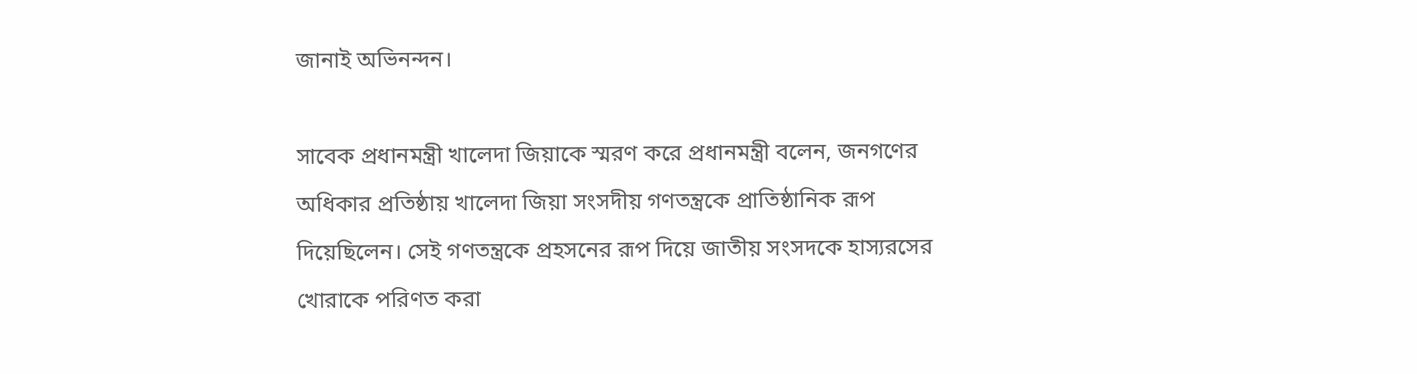জানাই অভিনন্দন।

সাবেক প্রধানমন্ত্রী খালেদা জিয়াকে স্মরণ করে প্রধানমন্ত্রী বলেন, জনগণের অধিকার প্রতিষ্ঠায় খালেদা জিয়া সংসদীয় গণতন্ত্রকে প্রাতিষ্ঠানিক রূপ দিয়েছিলেন। সেই গণতন্ত্রকে প্রহসনের রূপ দিয়ে জাতীয় সংসদকে হাস্যরসের খোরাকে পরিণত করা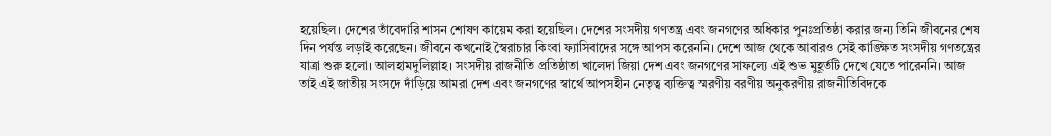হয়েছিল। দেশের তাঁবেদারি শাসন শোষণ কায়েম করা হয়েছিল। দেশের সংসদীয় গণতন্ত্র এবং জনগণের অধিকার পুনঃপ্রতিষ্ঠা করার জন্য তিনি জীবনের শেষ দিন পর্যন্ত লড়াই করেছেন। জীবনে কখনোই স্বৈরাচার কিংবা ফ্যাসিবাদের সঙ্গে আপস করেননি। দেশে আজ থেকে আবারও সেই কাঙ্ক্ষিত সংসদীয় গণতন্ত্রের যাত্রা শুরু হলো। আলহামদুলিল্লাহ। সংসদীয় রাজনীতি প্রতিষ্ঠাতা খালেদা জিয়া দেশ এবং জনগণের সাফল্যে এই শুভ মুহূর্তটি দেখে যেতে পারেননি। আজ তাই এই জাতীয় সংসদে দাঁড়িয়ে আমরা দেশ এবং জনগণের স্বার্থে আপসহীন নেতৃত্ব ব্যক্তিত্ব স্মরণীয় বরণীয় অনুকরণীয় রাজনীতিবিদকে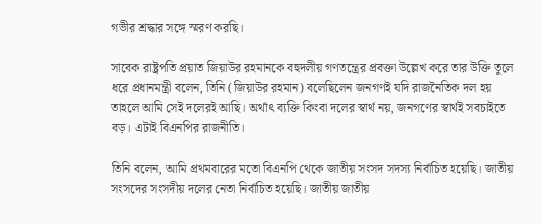গভীর শ্রদ্ধার সঙ্গে স্মরণ করছি।

সাবেক রাষ্ট্রপতি প্রয়াত জিয়াউর রহমানকে বহুদলীয় গণতন্ত্রের প্রবক্তা উল্লেখ করে তার উক্তি তুলে ধরে প্রধানমন্ত্রী বলেন, তিনি (জিয়াউর রহমান) বলেছিলেন জনগণই যদি রাজনৈতিক দল হয় তাহলে আমি সেই দলেরই আছি। অর্থাৎ ব্যক্তি কিংবা দলের স্বার্থ নয়, জনগণের স্বার্থই সবচাইতে বড়। এটাই বিএনপির রাজনীতি।

তিনি বলেন, আমি প্রথমবারের মতো বিএনপি থেকে জাতীয় সংসদ সদস্য নির্বাচিত হয়েছি। জাতীয় সংসদের সংসদীয় দলের নেতা নির্বাচিত হয়েছি। জাতীয় জাতীয়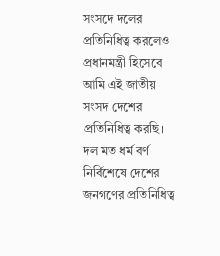সংসদে দলের প্রতিনিধিত্ব করলেও প্রধানমন্ত্রী হিসেবে আমি এই জাতীয় সংসদ দেশের প্রতিনিধিত্ব করছি। দল মত ধর্ম বর্ণ নির্বিশেষে দেশের জনগণের প্রতিনিধিত্ব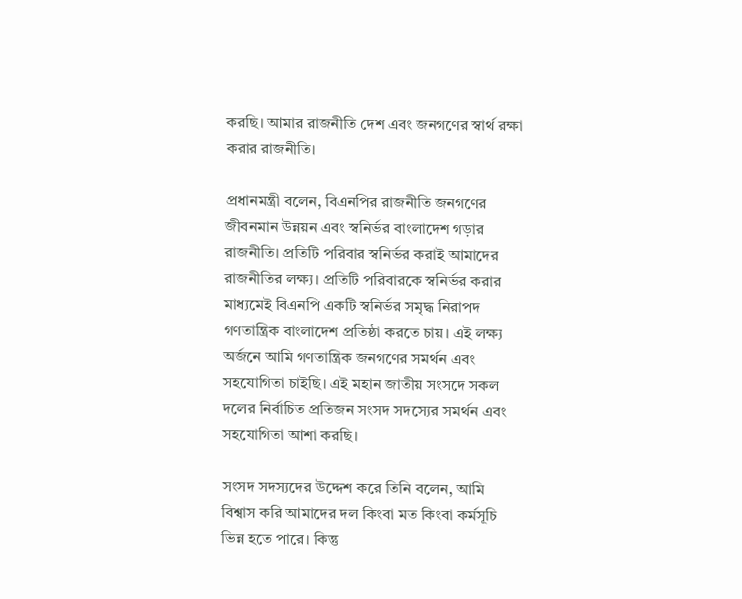করছি। আমার রাজনীতি দেশ এবং জনগণের স্বার্থ রক্ষা করার রাজনীতি।

প্রধানমন্ত্রী বলেন, বিএনপির রাজনীতি জনগণের জীবনমান উন্নয়ন এবং স্বনির্ভর বাংলাদেশ গড়ার রাজনীতি। প্রতিটি পরিবার স্বনির্ভর করাই আমাদের রাজনীতির লক্ষ্য। প্রতিটি পরিবারকে স্বনির্ভর করার মাধ্যমেই বিএনপি একটি স্বনির্ভর সমৃদ্ধ নিরাপদ গণতান্ত্রিক বাংলাদেশ প্রতিষ্ঠা করতে চায়। এই লক্ষ্য অর্জনে আমি গণতান্ত্রিক জনগণের সমর্থন এবং সহযোগিতা চাইছি। এই মহান জাতীয় সংসদে সকল দলের নির্বাচিত প্রতিজন সংসদ সদস্যের সমর্থন এবং সহযোগিতা আশা করছি।

সংসদ সদস্যদের উদ্দেশ করে তিনি বলেন, আমি বিশ্বাস করি আমাদের দল কিংবা মত কিংবা কর্মসূচি ভিন্ন হতে পারে। কিন্তু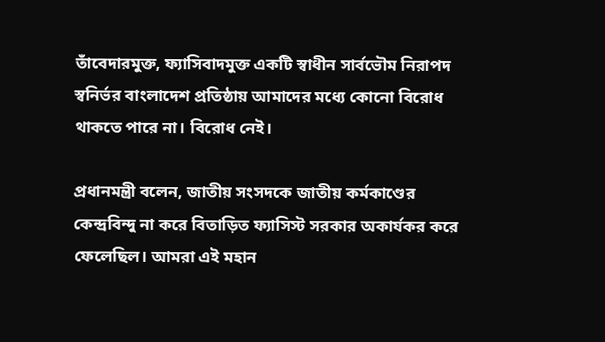তাঁবেদারমুক্ত, ফ্যাসিবাদমুক্ত একটি স্বাধীন সার্বভৌম নিরাপদ স্বনির্ভর বাংলাদেশ প্রতিষ্ঠায় আমাদের মধ্যে কোনো বিরোধ থাকতে পারে না। বিরোধ নেই।

প্রধানমন্ত্রী বলেন, জাতীয় সংসদকে জাতীয় কর্মকাণ্ডের কেন্দ্রবিন্দু না করে বিতাড়িত ফ্যাসিস্ট সরকার অকার্যকর করে ফেলেছিল। আমরা এই মহান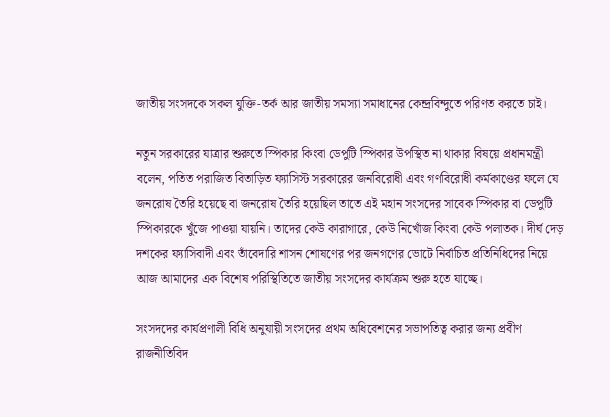জাতীয় সংসদকে সকল যুক্তি-তর্ক আর জাতীয় সমস্যা সমাধানের কেন্দ্রবিন্দুতে পরিণত করতে চাই।

নতুন সরকারের যাত্রার শুরুতে স্পিকার কিংবা ডেপুটি স্পিকার উপস্থিত না থাকার বিষয়ে প্রধানমন্ত্রী বলেন, পতিত পরাজিত বিতাড়িত ফ্যাসিস্ট সরকারের জনবিরোধী এবং গণবিরোধী কর্মকাণ্ডের ফলে যে জনরোষ তৈরি হয়েছে বা জনরোষ তৈরি হয়েছিল তাতে এই মহান সংসদের সাবেক স্পিকার বা ডেপুটি স্পিকারকে খুঁজে পাওয়া যায়নি। তাদের কেউ কারাগারে, কেউ নিখোঁজ কিংবা কেউ পলাতক। দীর্ঘ দেড় দশকের ফ্যাসিবাদী এবং তাঁবেদারি শাসন শোষণের পর জনগণের ভোটে নির্বাচিত প্রতিনিধিদের নিয়ে আজ আমাদের এক বিশেষ পরিস্থিতিতে জাতীয় সংসদের কার্যক্রম শুরু হতে যাচ্ছে।

সংসদদের কার্যপ্রণালী বিধি অনুযায়ী সংসদের প্রথম অধিবেশনের সভাপতিত্ব করার জন্য প্রবীণ রাজনীতিবিদ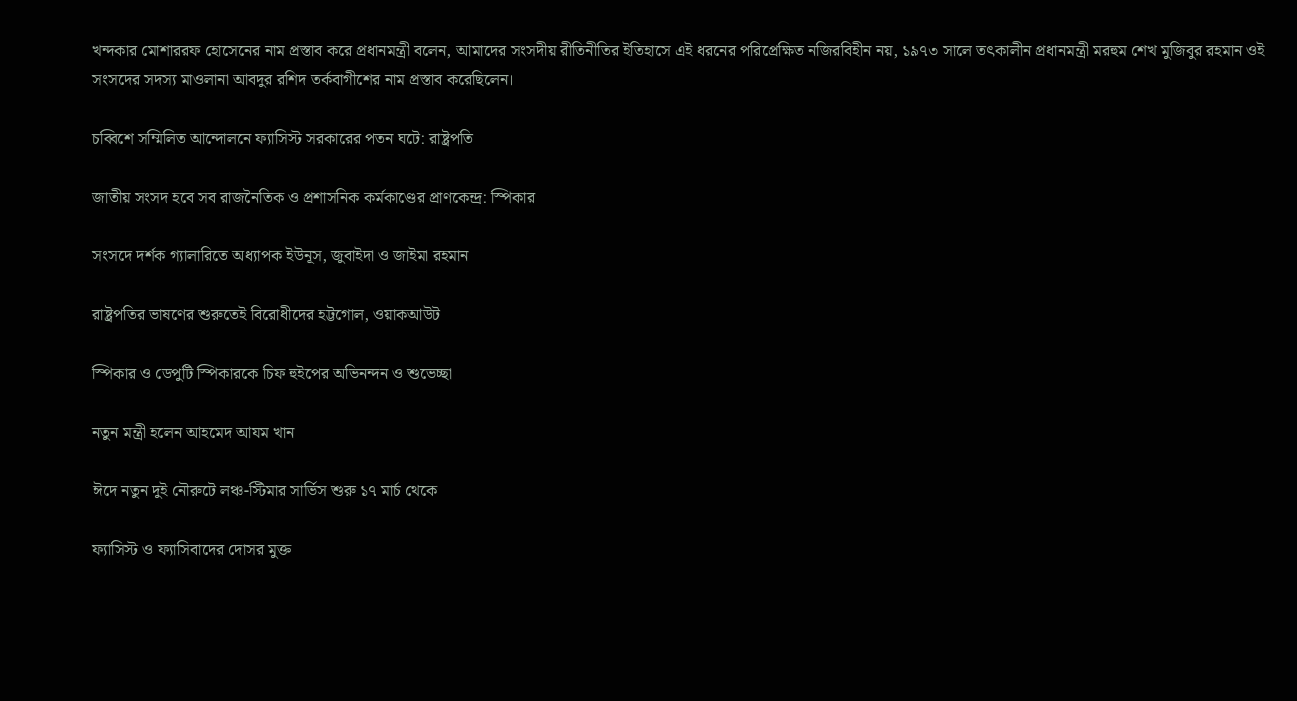খন্দকার মোশাররফ হোসেনের নাম প্রস্তাব করে প্রধানমন্ত্রী বলেন, আমাদের সংসদীয় রীতিনীতির ইতিহাসে এই ধরনের পরিপ্রেক্ষিত নজিরবিহীন নয়, ১৯৭৩ সালে তৎকালীন প্রধানমন্ত্রী মরহুম শেখ মুজিবুর রহমান ওই সংসদের সদস্য মাওলানা আবদুর রশিদ তর্কবাগীশের নাম প্রস্তাব করেছিলেন।

চব্বিশে সম্মিলিত আন্দোলনে ফ্যাসিস্ট সরকারের পতন ঘটে: রাষ্ট্রপতি

জাতীয় সংসদ হবে সব রাজনৈতিক ও প্রশাসনিক কর্মকাণ্ডের প্রাণকেন্দ্র: স্পিকার

সংসদে দর্শক গ্যালারিতে অধ্যাপক ইউনূস, জুবাইদা ও জাইমা রহমান

রাষ্ট্রপতির ভাষণের শুরুতেই বিরোধীদের হট্টগোল, ওয়াকআউট

স্পিকার ও ডেপুটি স্পিকারকে চিফ হুইপের অভিনন্দন ও শুভেচ্ছা

নতুন মন্ত্রী হলেন আহমেদ আযম খান

ঈদে নতুন দুই নৌরুটে লঞ্চ-স্টিমার সার্ভিস শুরু ১৭ মার্চ থেকে

ফ্যাসিস্ট ও ফ্যাসিবাদের দোসর মুক্ত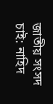জাতীয় সংসদ চাই: নাহিদ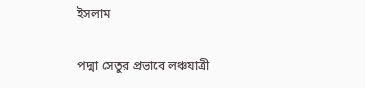ইসলাম

পদ্মা সেতুর প্রভাবে লঞ্চযাত্রী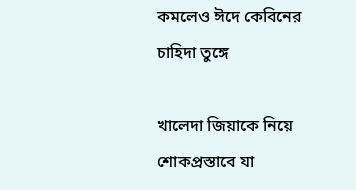কমলেও ঈদে কেবিনের চাহিদা তুঙ্গে

খালেদা জিয়াকে নিয়ে শোকপ্রস্তাবে যা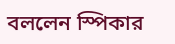বললেন স্পিকার